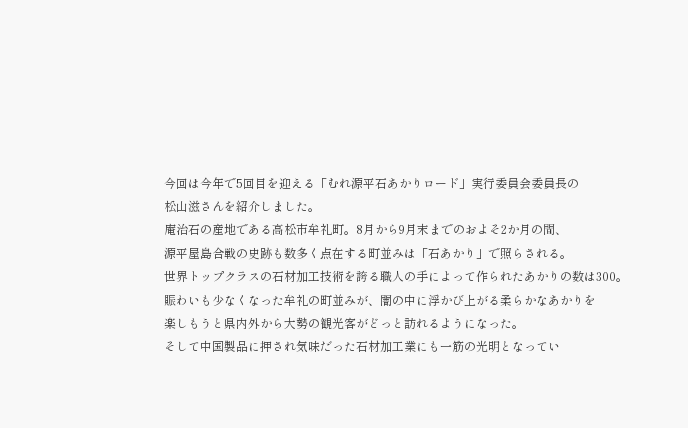今回は今年で5回目を迎える「むれ源平石あかりロード」実行委員会委員長の
松山滋さんを紹介しました。
庵治石の産地である高松市牟礼町。8月から9月末までのおよそ2か月の間、
源平屋島合戦の史跡も数多く点在する町並みは「石あかり」で照らされる。
世界トップクラスの石材加工技術を誇る職人の手によって作られたあかりの数は300。
賑わいも少なくなった牟礼の町並みが、闇の中に浮かび上がる柔らかなあかりを
楽しもうと県内外から大勢の観光客がどっと訪れるようになった。
そして中国製品に押され気味だった石材加工業にも一筋の光明となってい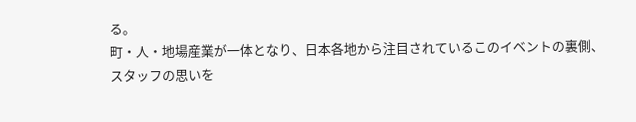る。
町・人・地場産業が一体となり、日本各地から注目されているこのイベントの裏側、
スタッフの思いを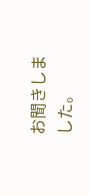お聞きしました。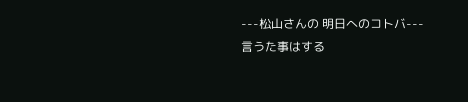---松山さんの 明日へのコトバ---
言うた事はする